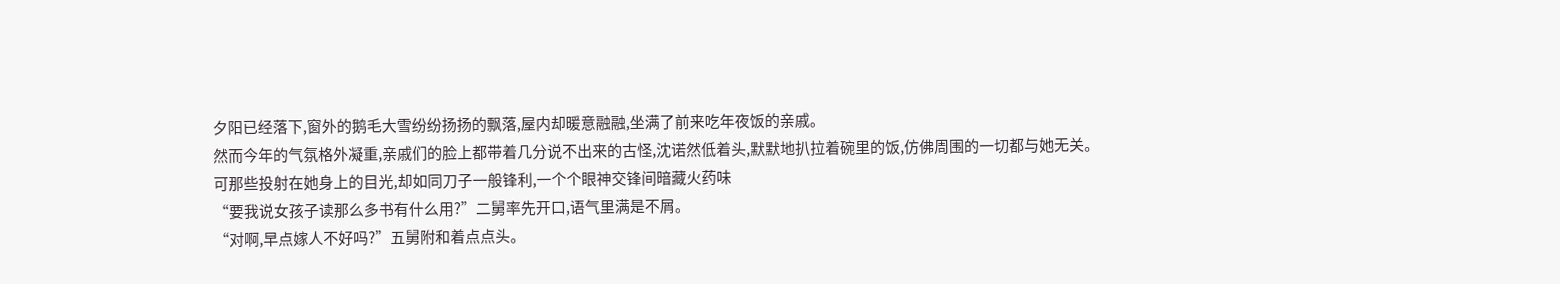夕阳已经落下,窗外的鹅毛大雪纷纷扬扬的飘落,屋内却暖意融融,坐满了前来吃年夜饭的亲戚。
然而今年的气氛格外凝重,亲戚们的脸上都带着几分说不出来的古怪,沈诺然低着头,默默地扒拉着碗里的饭,仿佛周围的一切都与她无关。
可那些投射在她身上的目光,却如同刀子一般锋利,一个个眼神交锋间暗藏火药味
“要我说女孩子读那么多书有什么用?”二舅率先开口,语气里满是不屑。
“对啊,早点嫁人不好吗?”五舅附和着点点头。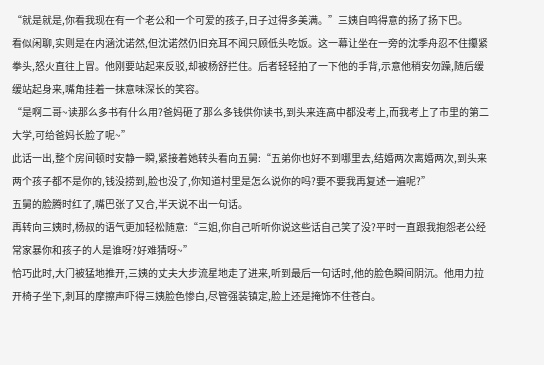“就是就是,你看我现在有一个老公和一个可爱的孩子,日子过得多美满。”三姨自鸣得意的扬了扬下巴。
看似闲聊,实则是在内涵沈诺然,但沈诺然仍旧充耳不闻只顾低头吃饭。这一幕让坐在一旁的沈季舟忍不住攥紧拳头,怒火直往上冒。他刚要站起来反驳,却被杨舒拦住。后者轻轻拍了一下他的手背,示意他稍安勿躁,随后缓缓站起身来,嘴角挂着一抹意味深长的笑容。
“是啊二哥~读那么多书有什么用?爸妈砸了那么多钱供你读书,到头来连高中都没考上,而我考上了市里的第二大学,可给爸妈长脸了呢~”
此话一出,整个房间顿时安静一瞬,紧接着她转头看向五舅:“五弟你也好不到哪里去,结婚两次离婚两次,到头来两个孩子都不是你的,钱没捞到,脸也没了,你知道村里是怎么说你的吗?要不要我再复述一遍呢?”
五舅的脸腾时红了,嘴巴张了又合,半天说不出一句话。
再转向三姨时,杨叔的语气更加轻松随意:“三姐,你自己听听你说这些话自己笑了没?平时一直跟我抱怨老公经常家暴你和孩子的人是谁呀?好难猜呀~”
恰巧此时,大门被猛地推开,三姨的丈夫大步流星地走了进来,听到最后一句话时,他的脸色瞬间阴沉。他用力拉开椅子坐下,刺耳的摩擦声吓得三姨脸色惨白,尽管强装镇定,脸上还是掩饰不住苍白。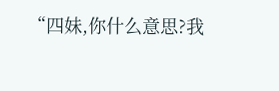“四妹,你什么意思?我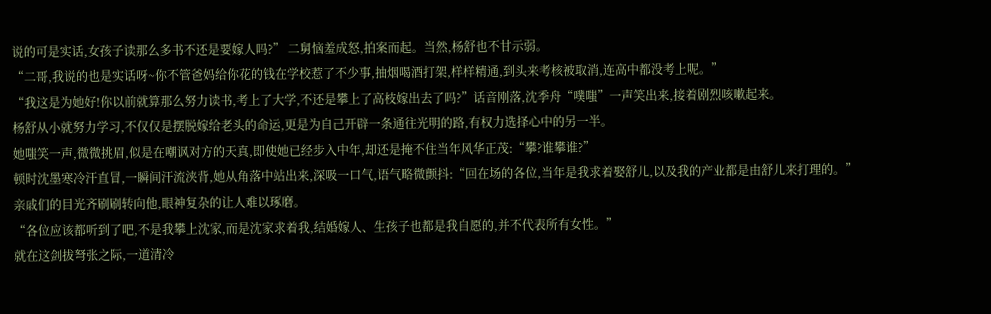说的可是实话,女孩子读那么多书不还是要嫁人吗?” 二舅恼羞成怒,拍案而起。当然,杨舒也不甘示弱。
“二哥,我说的也是实话呀~你不管爸妈给你花的钱在学校惹了不少事,抽烟喝酒打架,样样精通,到头来考核被取消,连高中都没考上呢。”
“我这是为她好!你以前就算那么努力读书,考上了大学,不还是攀上了高枝嫁出去了吗?”话音刚落,沈季舟“噗嗤”一声笑出来,接着剧烈咳嗽起来。
杨舒从小就努力学习,不仅仅是摆脱嫁给老头的命运,更是为自己开辟一条通往光明的路,有权力选择心中的另一半。
她嗤笑一声,微微挑眉,似是在嘲讽对方的天真,即使她已经步入中年,却还是掩不住当年风华正茂:“攀?谁攀谁?”
顿时沈墨寒冷汗直冒,一瞬间汗流浃背,她从角落中站出来,深吸一口气,语气略微颤抖:“回在场的各位,当年是我求着娶舒儿,以及我的产业都是由舒儿来打理的。”
亲戚们的目光齐刷刷转向他,眼神复杂的让人难以琢磨。
“各位应该都听到了吧,不是我攀上沈家,而是沈家求着我,结婚嫁人、生孩子也都是我自愿的,并不代表所有女性。”
就在这剑拔弩张之际,一道清冷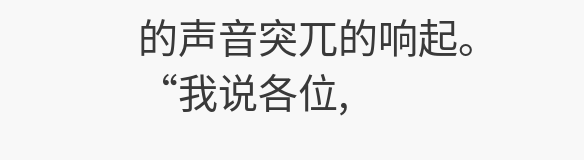的声音突兀的响起。
“我说各位,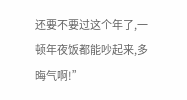还要不要过这个年了,一顿年夜饭都能吵起来,多晦气啊!”